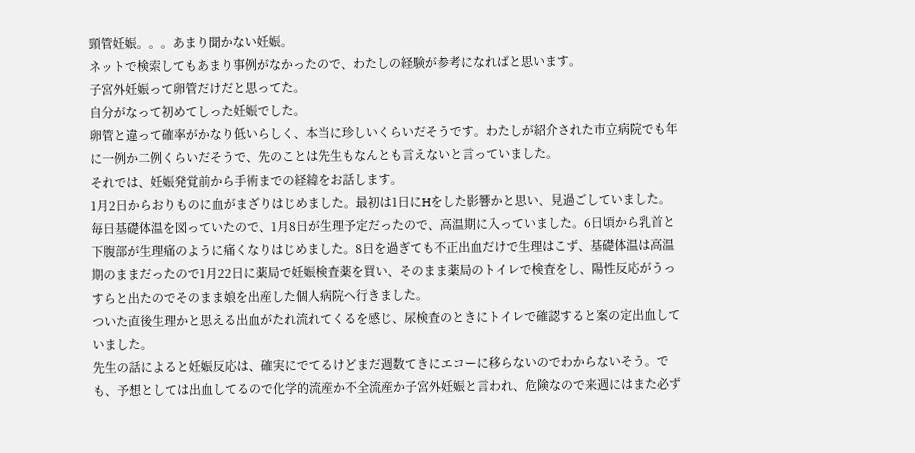頸管妊娠。。。あまり聞かない妊娠。
ネットで検索してもあまり事例がなかったので、わたしの経験が参考になればと思います。
子宮外妊娠って卵管だけだと思ってた。
自分がなって初めてしった妊娠でした。
卵管と違って確率がかなり低いらしく、本当に珍しいくらいだそうです。わたしが紹介された市立病院でも年に一例か二例くらいだそうで、先のことは先生もなんとも言えないと言っていました。
それでは、妊娠発覚前から手術までの経緯をお話します。
1月2日からおりものに血がまざりはじめました。最初は1日にHをした影響かと思い、見過ごしていました。
毎日基礎体温を図っていたので、1月8日が生理予定だったので、高温期に入っていました。6日頃から乳首と下腹部が生理痛のように痛くなりはじめました。8日を過ぎても不正出血だけで生理はこず、基礎体温は高温期のままだったので1月22日に薬局で妊娠検査薬を買い、そのまま薬局のトイレで検査をし、陽性反応がうっすらと出たのでそのまま娘を出産した個人病院へ行きました。
ついた直後生理かと思える出血がたれ流れてくるを感じ、尿検査のときにトイレで確認すると案の定出血していました。
先生の話によると妊娠反応は、確実にでてるけどまだ週数てきにエコーに移らないのでわからないそう。でも、予想としては出血してるので化学的流産か不全流産か子宮外妊娠と言われ、危険なので来週にはまた必ず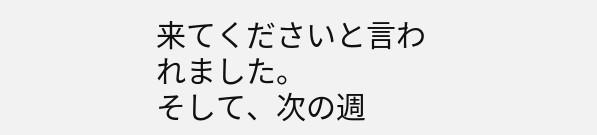来てくださいと言われました。
そして、次の週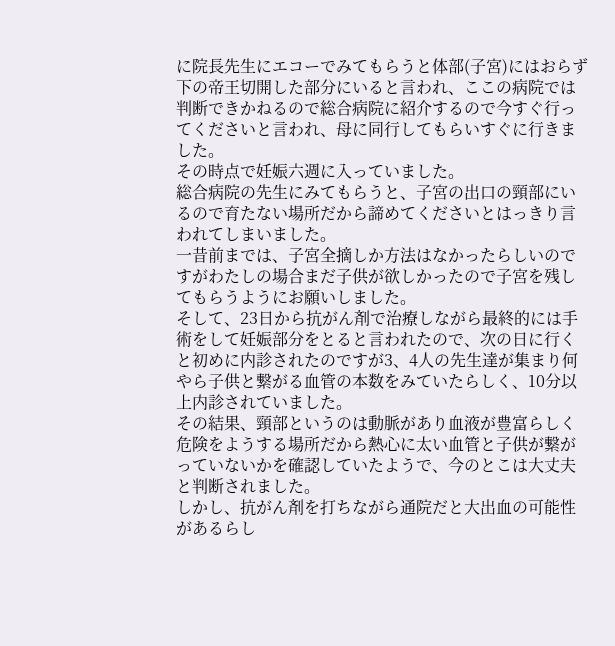に院長先生にエコーでみてもらうと体部(子宮)にはおらず下の帝王切開した部分にいると言われ、ここの病院では判断できかねるので総合病院に紹介するので今すぐ行ってくださいと言われ、母に同行してもらいすぐに行きました。
その時点で妊娠六週に入っていました。
総合病院の先生にみてもらうと、子宮の出口の頸部にいるので育たない場所だから諦めてくださいとはっきり言われてしまいました。
一昔前までは、子宮全摘しか方法はなかったらしいのですがわたしの場合まだ子供が欲しかったので子宮を残してもらうようにお願いしました。
そして、23日から抗がん剤で治療しながら最終的には手術をして妊娠部分をとると言われたので、次の日に行くと初めに内診されたのですが3、4人の先生達が集まり何やら子供と繋がる血管の本数をみていたらしく、10分以上内診されていました。
その結果、頸部というのは動脈があり血液が豊富らしく危険をようする場所だから熱心に太い血管と子供が繋がっていないかを確認していたようで、今のとこは大丈夫と判断されました。
しかし、抗がん剤を打ちながら通院だと大出血の可能性があるらし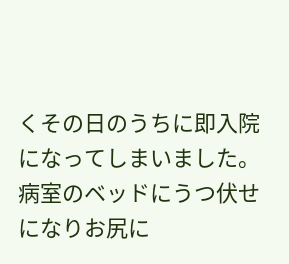くその日のうちに即入院になってしまいました。
病室のベッドにうつ伏せになりお尻に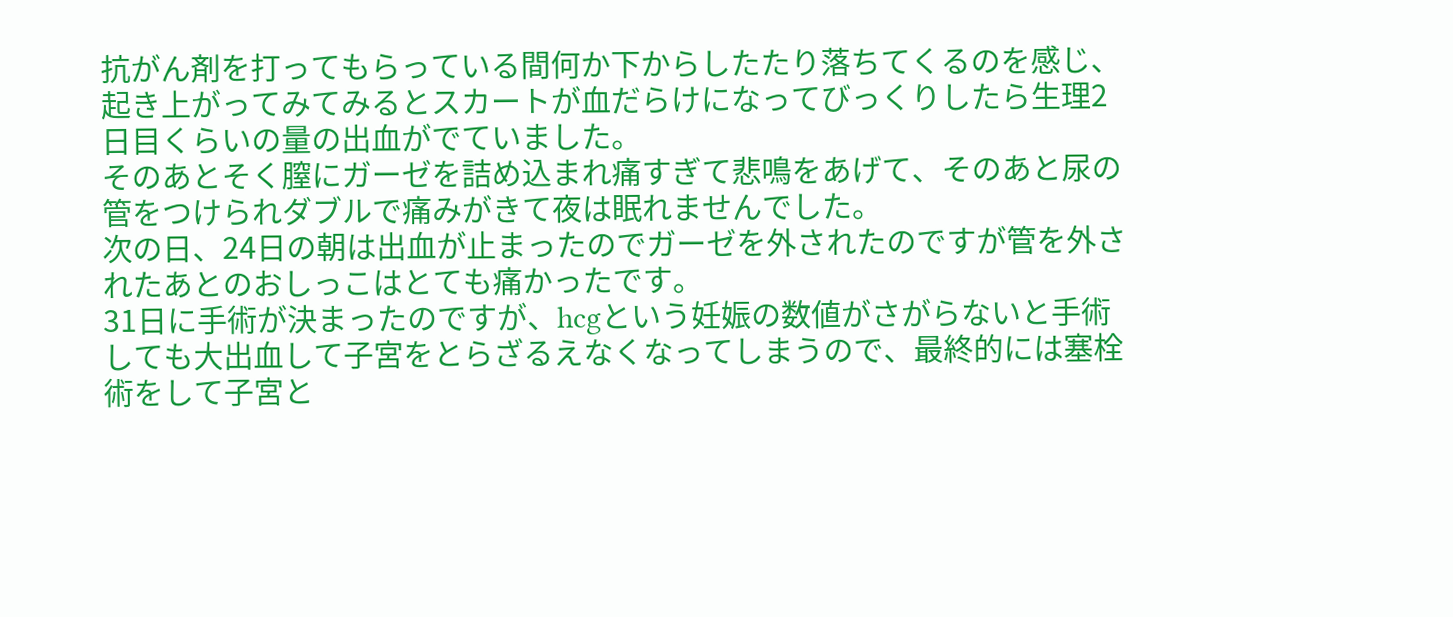抗がん剤を打ってもらっている間何か下からしたたり落ちてくるのを感じ、起き上がってみてみるとスカートが血だらけになってびっくりしたら生理2日目くらいの量の出血がでていました。
そのあとそく膣にガーゼを詰め込まれ痛すぎて悲鳴をあげて、そのあと尿の管をつけられダブルで痛みがきて夜は眠れませんでした。
次の日、24日の朝は出血が止まったのでガーゼを外されたのですが管を外されたあとのおしっこはとても痛かったです。
31日に手術が決まったのですが、hcgという妊娠の数値がさがらないと手術しても大出血して子宮をとらざるえなくなってしまうので、最終的には塞栓術をして子宮と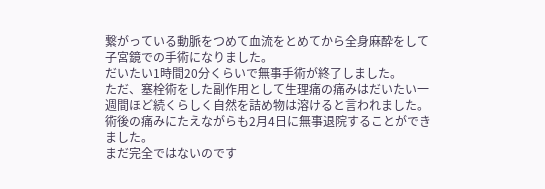繋がっている動脈をつめて血流をとめてから全身麻酔をして子宮鏡での手術になりました。
だいたい1時間20分くらいで無事手術が終了しました。
ただ、塞栓術をした副作用として生理痛の痛みはだいたい一週間ほど続くらしく自然を詰め物は溶けると言われました。
術後の痛みにたえながらも2月4日に無事退院することができました。
まだ完全ではないのです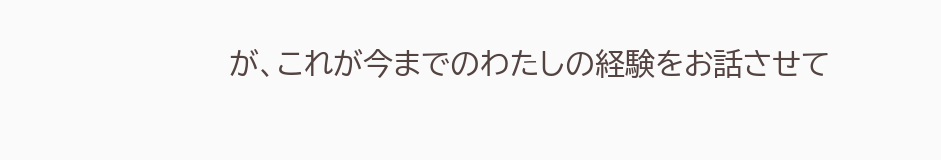が、これが今までのわたしの経験をお話させて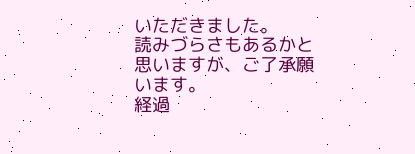いただきました。
読みづらさもあるかと思いますが、ご了承願います。
経過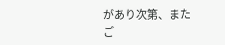があり次第、またご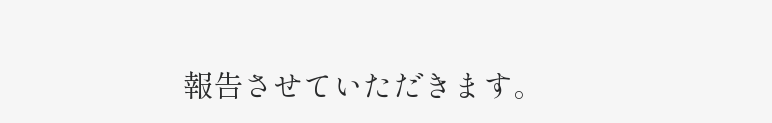報告させていただきます。